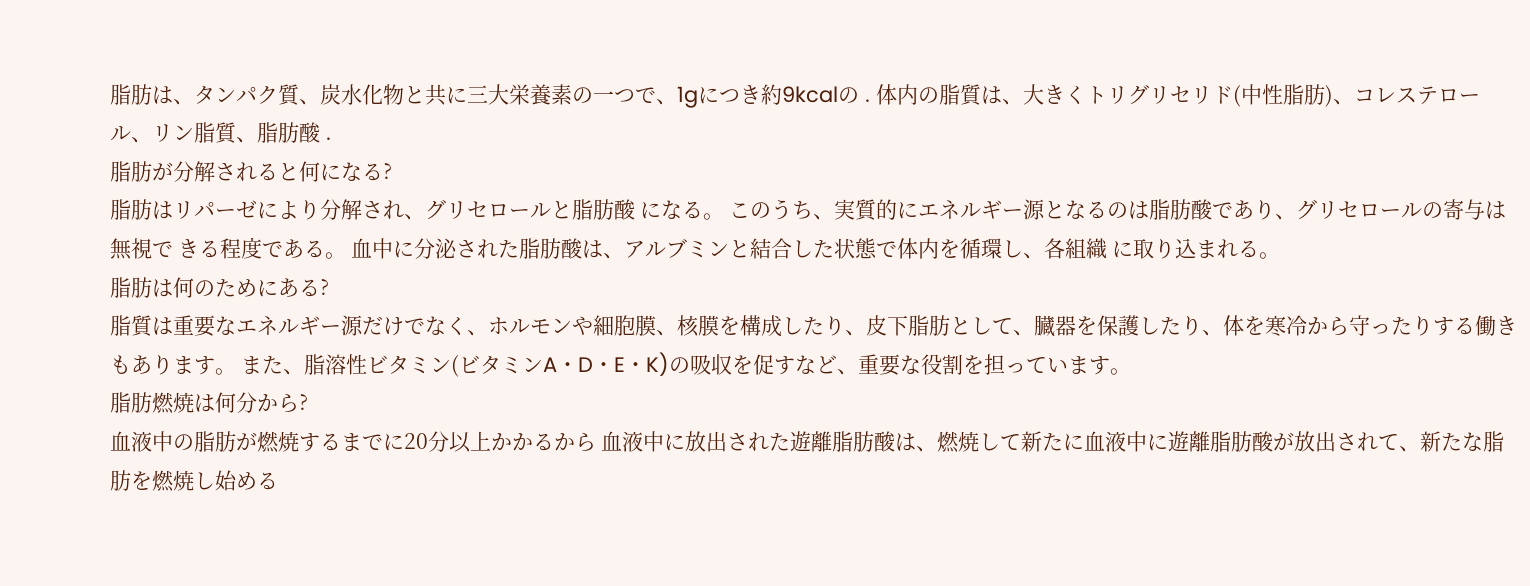脂肪は、タンパク質、炭水化物と共に三大栄養素の一つで、1gにつき約9kcalの . 体内の脂質は、大きくトリグリセリド(中性脂肪)、コレステロール、リン脂質、脂肪酸 .
脂肪が分解されると何になる?
脂肪はリパーゼにより分解され、グリセロールと脂肪酸 になる。 このうち、実質的にエネルギー源となるのは脂肪酸であり、グリセロールの寄与は無視で きる程度である。 血中に分泌された脂肪酸は、アルブミンと結合した状態で体内を循環し、各組織 に取り込まれる。
脂肪は何のためにある?
脂質は重要なエネルギー源だけでなく、ホルモンや細胞膜、核膜を構成したり、皮下脂肪として、臓器を保護したり、体を寒冷から守ったりする働きもあります。 また、脂溶性ビタミン(ビタミンA・D・E・K)の吸収を促すなど、重要な役割を担っています。
脂肪燃焼は何分から?
血液中の脂肪が燃焼するまでに20分以上かかるから 血液中に放出された遊離脂肪酸は、燃焼して新たに血液中に遊離脂肪酸が放出されて、新たな脂肪を燃焼し始める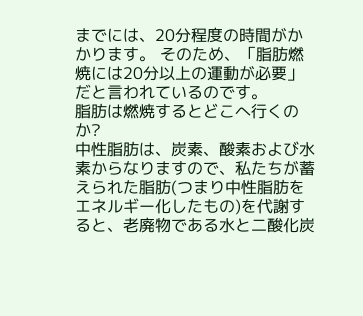までには、20分程度の時間がかかります。 そのため、「脂肪燃焼には20分以上の運動が必要」だと言われているのです。
脂肪は燃焼するとどこへ行くのか?
中性脂肪は、炭素、酸素および水素からなりますので、私たちが蓄えられた脂肪(つまり中性脂肪をエネルギー化したもの)を代謝すると、老廃物である水と二酸化炭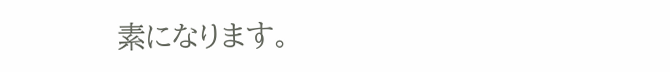素になります。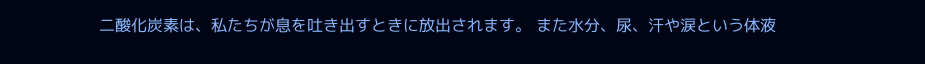二酸化炭素は、私たちが息を吐き出すときに放出されます。 また水分、尿、汗や涙という体液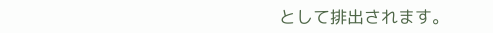として排出されます。